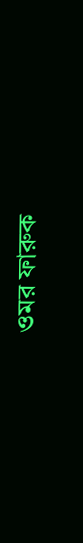ওমর ফারুক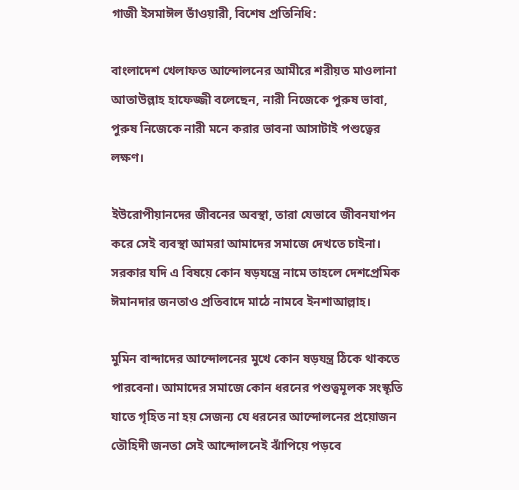গাজী ইসমাঈল ভাঁওয়ারী, বিশেষ প্রতিনিধি:

বাংলাদেশ খেলাফত আন্দোলনের আমীরে শরীয়ত মাওলানা আতাউল্লাহ হাফেজ্জী বলেছেন, নারী নিজেকে পুরুষ ভাবা, পুরুষ নিজেকে নারী মনে করার ভাবনা আসাটাই পশুত্বের লক্ষণ।

ইউরোপীয়ানদের জীবনের অবস্থা, তারা যেভাবে জীবনযাপন করে সেই ব্যবস্থা আমরা আমাদের সমাজে দেখতে চাইনা। সরকার যদি এ বিষয়ে কোন ষড়যন্ত্রে নামে তাহলে দেশপ্রেমিক ঈমানদার জনতাও প্রতিবাদে মাঠে নামবে ইনশাআল্লাহ।

মুমিন বান্দাদের আন্দোলনের মুখে কোন ষড়যন্ত্র ঠিকে থাকতে পারবেনা। আমাদের সমাজে কোন ধরনের পশুত্বমূলক সংস্কৃতি যাতে গৃহিত না হয় সেজন্য যে ধরনের আন্দোলনের প্রয়োজন তৌহিদী জনতা সেই আন্দোলনেই ঝাঁপিয়ে পড়বে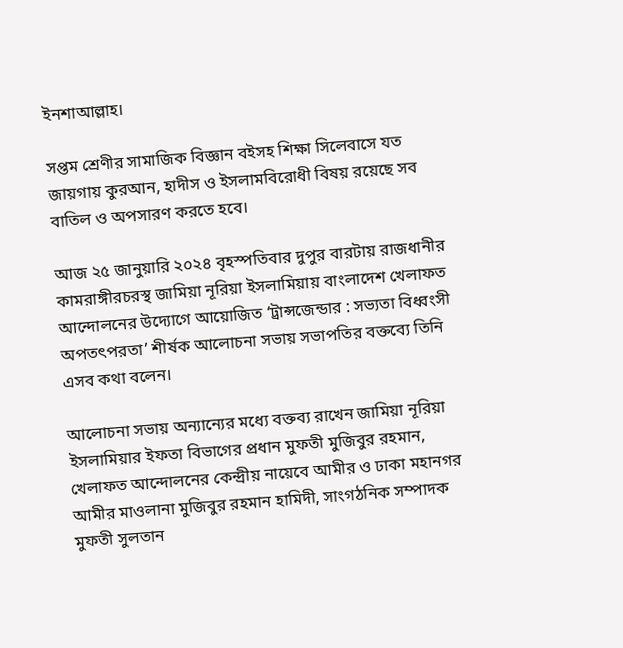ইনশাআল্লাহ।

সপ্তম শ্রেণীর সামাজিক বিজ্ঞান বইসহ শিক্ষা সিলেবাসে যত জায়গায় কুরআন, হাদীস ও ইসলামবিরোধী বিষয় রয়েছে সব বাতিল ও অপসারণ করতে হবে।

আজ ২৫ জানুয়ারি ২০২৪ বৃহস্পতিবার দুপুর বারটায় রাজধানীর কামরাঙ্গীরচরস্থ জামিয়া নূরিয়া ইসলামিয়ায় বাংলাদেশ খেলাফত আন্দোলনের উদ্যোগে আয়োজিত ‘ট্রান্সজেন্ডার : সভ্যতা বিধ্বংসী অপতৎপরতা’ শীর্ষক আলোচনা সভায় সভাপতির বক্তব্যে তিনি এসব কথা বলেন।

আলোচনা সভায় অন্যান্যের মধ্যে বক্তব্য রাখেন জামিয়া নূরিয়া ইসলামিয়ার ইফতা বিভাগের প্রধান মুফতী মুজিবুর রহমান, খেলাফত আন্দোলনের কেন্দ্রীয় নায়েবে আমীর ও ঢাকা মহানগর আমীর মাওলানা মুজিবুর রহমান হামিদী, সাংগঠনিক সম্পাদক মুফতী সুলতান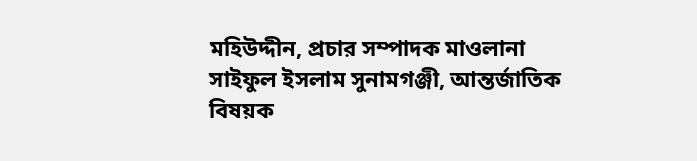মহিউদ্দীন, প্রচার সম্পাদক মাওলানা সাইফুল ইসলাম সুনামগঞ্জী, আন্তর্জাতিক বিষয়ক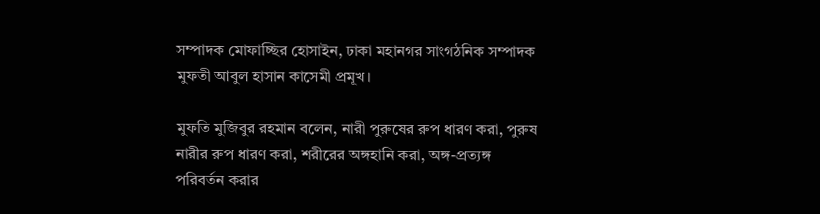সম্পাদক মোফাচ্ছির হোসাইন, ঢাকা মহানগর সাংগঠনিক সম্পাদক মুফতী আবুল হাসান কাসেমী প্রমূখ।

মুফতি মুজিবুর রহমান বলেন, নারী পুরুষের রুপ ধারণ করা, পুরুষ নারীর রুপ ধারণ করা, শরীরের অঙ্গহানি করা, অঙ্গ-প্রত্যঙ্গ পরিবর্তন করার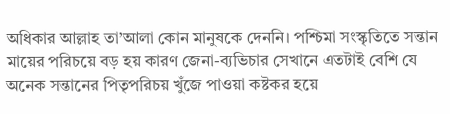অধিকার আল্লাহ তা’আলা কোন মানুষকে দেননি। পশ্চিমা সংস্কৃতিতে সন্তান মায়ের পরিচয়ে বড় হয় কারণ জেনা-ব্যভিচার সেখানে এতটাই বেশি যে অনেক সন্তানের পিতৃপরিচয় খুঁজে পাওয়া কষ্টকর হয়ে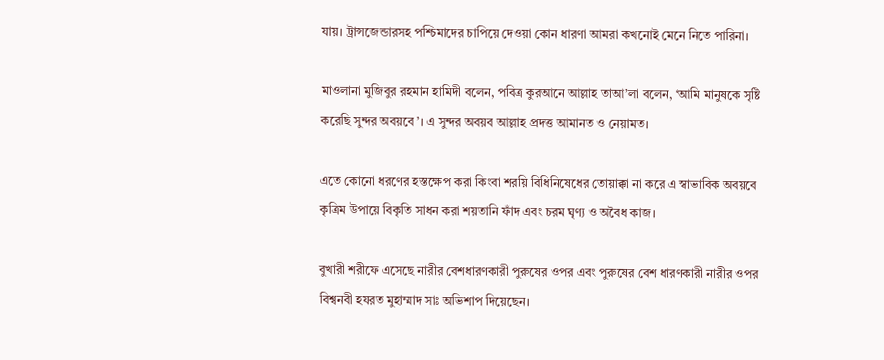যায়। ট্রান্সজেন্ডারসহ পশ্চিমাদের চাপিয়ে দেওয়া কোন ধারণা আমরা কখনোই মেনে নিতে পারিনা।

মাওলানা মুজিবুর রহমান হামিদী বলেন, পবিত্র কুরআনে আল্লাহ তাআ’লা বলেন, ‘আমি মানুষকে সৃষ্টি করেছি সুন্দর অবয়বে’। এ সুন্দর অবয়ব আল্লাহ প্রদত্ত আমানত ও নেয়ামত।

এতে কোনো ধরণের হস্তক্ষেপ করা কিংবা শরয়ি বিধিনিষেধের তোয়াক্কা না করে এ স্বাভাবিক অবয়বে কৃত্রিম উপায়ে বিকৃতি সাধন করা শয়তানি ফাঁদ এবং চরম ঘৃণ্য ও অবৈধ কাজ।

বুখারী শরীফে এসেছে নারীর বেশধারণকারী পুরুষের ওপর এবং পুরুষের বেশ ধারণকারী নারীর ওপর বিশ্বনবী হযরত মুহাম্মাদ সাঃ অভিশাপ দিয়েছেন।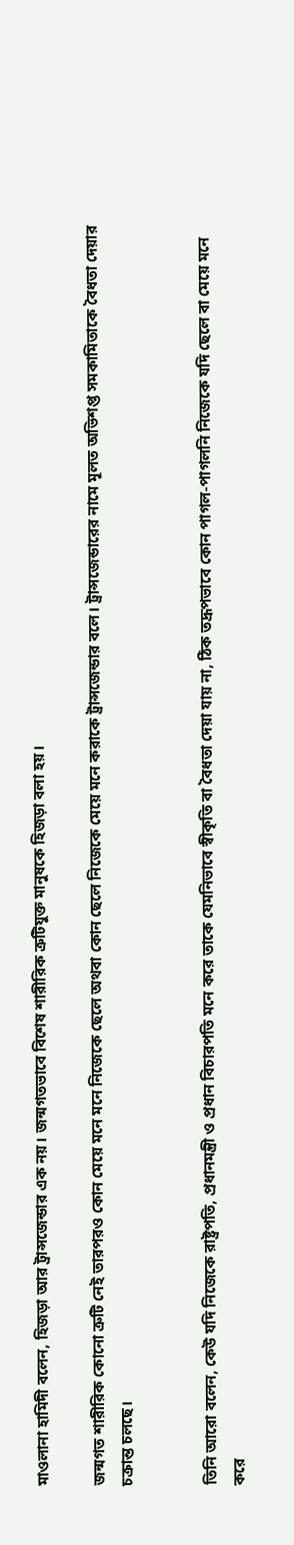মাওলানা হামিদী বলেন, হিজড়া আর ট্রান্সজেন্ডার এক নয়। জন্মগতভাবে বিশেষ শারীরিক ত্রুটিযুক্ত মানুষকে হিজড়া বলা হয়।

জন্মগত শারীরিক কোনো ত্রুটি নেই তারপরও কোন মেয়ে মনে মনে নিজেকে ছেলে অথবা কোন ছেলে নিজেকে মেয়ে মনে করাকে ট্রান্সজেন্ডার বলে। ট্রান্সজেন্ডারের নামে মূলত অভিশপ্ত সমকামিতাকে বৈধতা দেয়ার চক্রান্ত চলছে।


তিনি আরো বলেন, কেউ যদি নিজেকে রাষ্ট্রপতি, প্রধানমন্ত্রী ও প্রধান বিচারপতি মনে করে তাকে যেমনিভাবে স্বীকৃতি বা বৈধতা দেয়া যায় না, ঠিক তদ্রূপভাবে কোন পাগল-পাগলনি নিজেকে যদি ছেলে বা মেয়ে মনে করে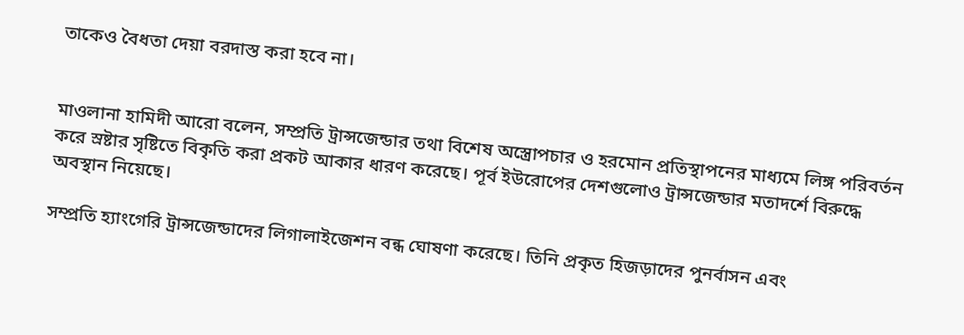তাকেও বৈধতা দেয়া বরদাস্ত করা হবে না।


মাওলানা হামিদী আরো বলেন, সম্প্রতি ট্রান্সজেন্ডার তথা বিশেষ অস্ত্রোপচার ও হরমোন প্রতিস্থাপনের মাধ্যমে লিঙ্গ পরিবর্তন করে স্রষ্টার সৃষ্টিতে বিকৃতি করা প্রকট আকার ধারণ করেছে। পূর্ব ইউরোপের দেশগুলোও ট্রান্সজেন্ডার মতাদর্শে বিরুদ্ধে অবস্থান নিয়েছে।

সম্প্রতি হ্যাংগেরি ট্রান্সজেন্ডাদের লিগালাইজেশন বন্ধ ঘোষণা করেছে। তিনি প্রকৃত হিজড়াদের পুনর্বাসন এবং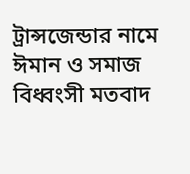ট্রান্সজেন্ডার নামে ঈমান ও সমাজ বিধ্বংসী মতবাদ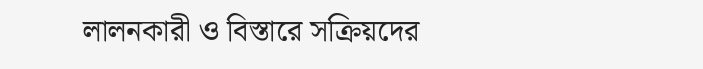লালনকারী ও বিস্তারে সক্রিয়দের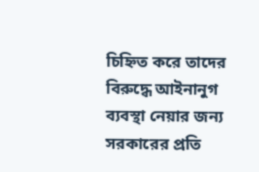চিহ্নিত করে তাদের বিরুদ্ধে আইনানুগ ব্যবস্থা নেয়ার জন্য সরকারের প্রতি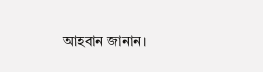আহবান জানান।